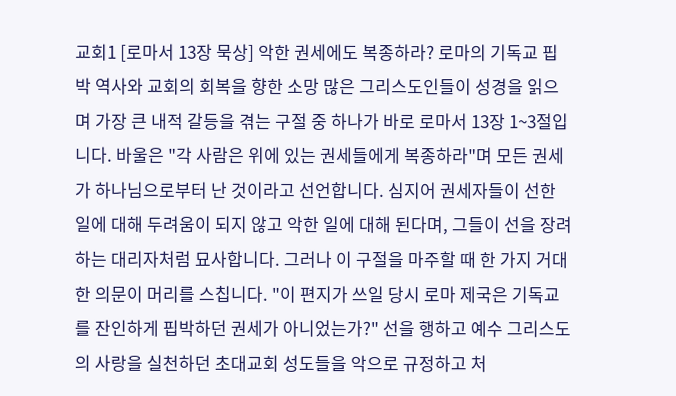교회1 [로마서 13장 묵상] 악한 권세에도 복종하라? 로마의 기독교 핍박 역사와 교회의 회복을 향한 소망 많은 그리스도인들이 성경을 읽으며 가장 큰 내적 갈등을 겪는 구절 중 하나가 바로 로마서 13장 1~3절입니다. 바울은 "각 사람은 위에 있는 권세들에게 복종하라"며 모든 권세가 하나님으로부터 난 것이라고 선언합니다. 심지어 권세자들이 선한 일에 대해 두려움이 되지 않고 악한 일에 대해 된다며, 그들이 선을 장려하는 대리자처럼 묘사합니다. 그러나 이 구절을 마주할 때 한 가지 거대한 의문이 머리를 스칩니다. "이 편지가 쓰일 당시 로마 제국은 기독교를 잔인하게 핍박하던 권세가 아니었는가?" 선을 행하고 예수 그리스도의 사랑을 실천하던 초대교회 성도들을 악으로 규정하고 처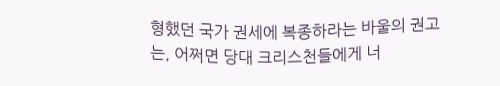형했던 국가 권세에 복종하라는 바울의 권고는, 어쩌면 당대 크리스천들에게 너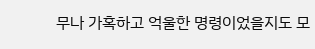무나 가혹하고 억울한 명령이었을지도 모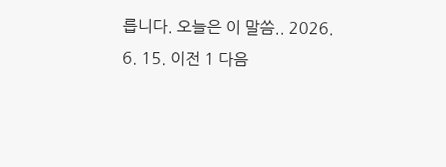릅니다. 오늘은 이 말씀.. 2026. 6. 15. 이전 1 다음